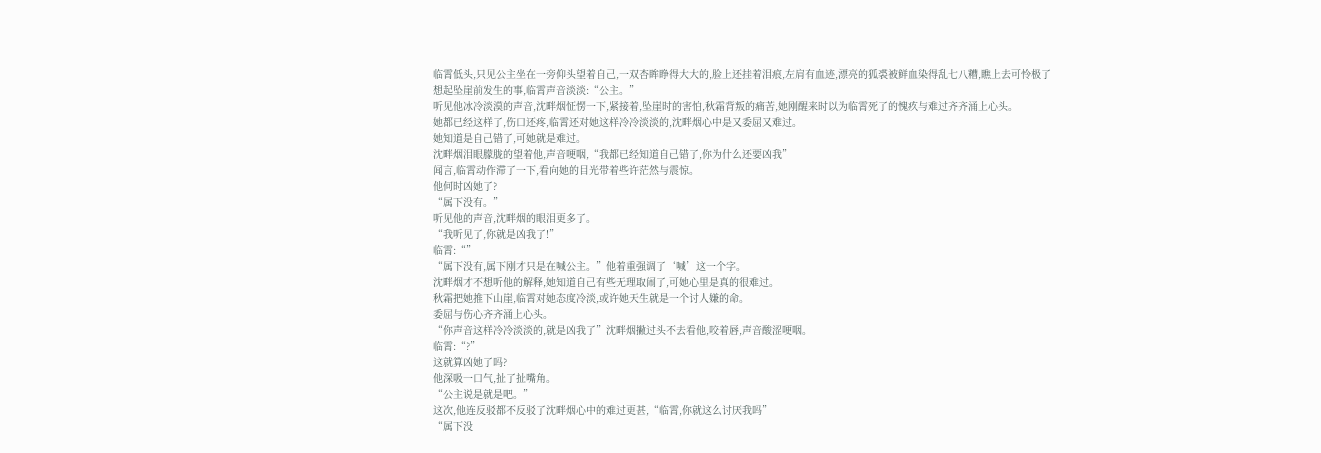临霄低头,只见公主坐在一旁仰头望着自己,一双杏眸睁得大大的,脸上还挂着泪痕,左肩有血迹,漂亮的狐裘被鲜血染得乱七八糟,瞧上去可怜极了
想起坠崖前发生的事,临霄声音淡淡:“公主。”
听见他冰冷淡漠的声音,沈畔烟怔愣一下,紧接着,坠崖时的害怕,秋霜背叛的痛苦,她刚醒来时以为临霄死了的愧疚与难过齐齐涌上心头。
她都已经这样了,伤口还疼,临霄还对她这样冷冷淡淡的,沈畔烟心中是又委屈又难过。
她知道是自己错了,可她就是难过。
沈畔烟泪眼朦胧的望着他,声音哽咽,“我都已经知道自己错了,你为什么还要凶我”
闻言,临霄动作滞了一下,看向她的目光带着些许茫然与震惊。
他何时凶她了?
“属下没有。”
听见他的声音,沈畔烟的眼泪更多了。
“我听见了,你就是凶我了!”
临霄:“”
“属下没有,属下刚才只是在喊公主。”他着重强调了‘喊’这一个字。
沈畔烟才不想听他的解释,她知道自己有些无理取闹了,可她心里是真的很难过。
秋霜把她推下山崖,临霄对她态度冷淡,或许她天生就是一个讨人嫌的命。
委屈与伤心齐齐涌上心头。
“你声音这样冷冷淡淡的,就是凶我了”沈畔烟撇过头不去看他,咬着唇,声音酸涩哽咽。
临霄:“?”
这就算凶她了吗?
他深吸一口气,扯了扯嘴角。
“公主说是就是吧。”
这次,他连反驳都不反驳了沈畔烟心中的难过更甚,“临霄,你就这么讨厌我吗”
“属下没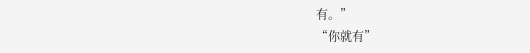有。”
“你就有”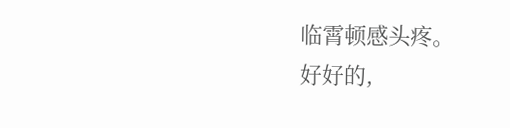临霄顿感头疼。
好好的,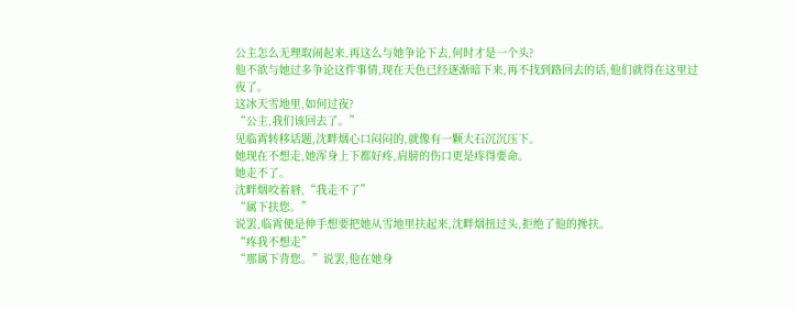公主怎么无理取闹起来,再这么与她争论下去,何时才是一个头?
他不欲与她过多争论这件事情,现在天色已经逐渐暗下来,再不找到路回去的话,他们就得在这里过夜了。
这冰天雪地里,如何过夜?
“公主,我们该回去了。”
见临霄转移话题,沈畔烟心口闷闷的,就像有一颗大石沉沉压下。
她现在不想走,她浑身上下都好疼,肩膀的伤口更是疼得要命。
她走不了。
沈畔烟咬着唇,“我走不了”
“属下扶您。”
说罢,临霄便是伸手想要把她从雪地里扶起来,沈畔烟扭过头,拒绝了他的搀扶。
“疼我不想走”
“那属下背您。”说罢,他在她身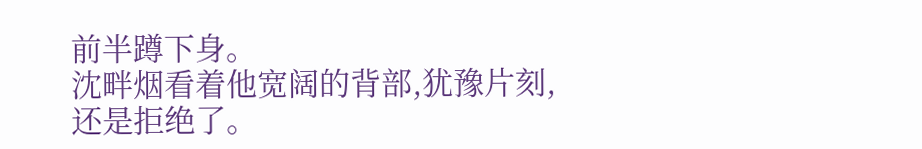前半蹲下身。
沈畔烟看着他宽阔的背部,犹豫片刻,还是拒绝了。